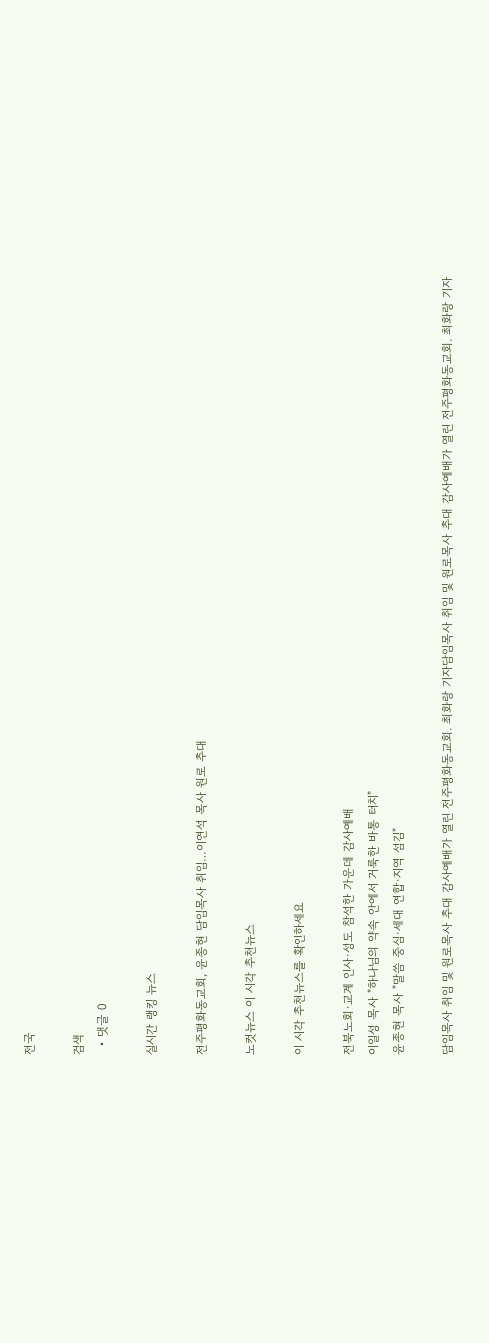전국

검색
  • 댓글 0

실시간 랭킹 뉴스

전주평화동교회, 윤종현 담임목사 취임…이연석 목사 원로 추대

노컷뉴스 이 시각 추천뉴스

이 시각 추천뉴스를 확인하세요

전북노회·교계 인사·성도 참석한 가운데 감사예배
이일성 목사 "하나님의 약속 안에서 거룩한 바통 터치"
윤종현 목사 "말씀 중심·세대 연합·지역 섬김"

담임목사 취임 및 원로목사 추대 감사예배가 열린 전주평화동교회. 최화랑 기자담임목사 취임 및 원로목사 추대 감사예배가 열린 전주평화동교회. 최화랑 기자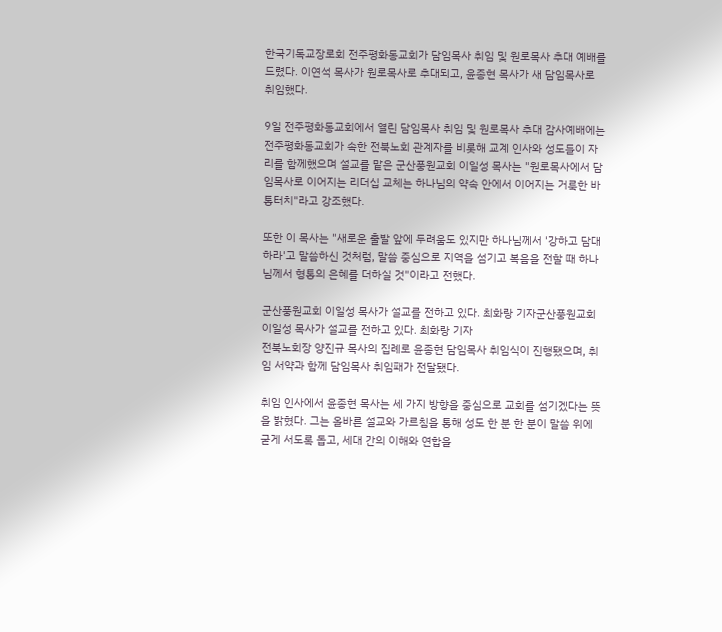한국기독교장로회 전주평화동교회가 담임목사 취임 및 원로목사 추대 예배를 드렸다. 이연석 목사가 원로목사로 추대되고, 윤종현 목사가 새 담임목사로 취임했다.

9일 전주평화동교회에서 열린 담임목사 취임 및 원로목사 추대 감사예배에는 전주평화동교회가 속한 전북노회 관계자를 비롯해 교계 인사와 성도들이 자리를 함께했으며 설교를 맡은 군산풍원교회 이일성 목사는 "원로목사에서 담임목사로 이어지는 리더십 교체는 하나님의 약속 안에서 이어지는 거룩한 바통터치"라고 강조했다.

또한 이 목사는 "새로운 출발 앞에 두려움도 있지만 하나님께서 '강하고 담대하라'고 말씀하신 것처럼, 말씀 중심으로 지역을 섬기고 복음을 전할 때 하나님께서 형통의 은혜를 더하실 것"이라고 전했다.

군산풍원교회 이일성 목사가 설교를 전하고 있다. 최화랑 기자군산풍원교회 이일성 목사가 설교를 전하고 있다. 최화랑 기자
전북노회장 양진규 목사의 집례로 윤종현 담임목사 취임식이 진행됐으며, 취임 서약과 함께 담임목사 취임패가 전달됐다.

취임 인사에서 윤종현 목사는 세 가지 방향을 중심으로 교회를 섬기겠다는 뜻을 밝혔다. 그는 올바른 설교와 가르침을 통해 성도 한 분 한 분이 말씀 위에 굳게 서도록 돕고, 세대 간의 이해와 연합을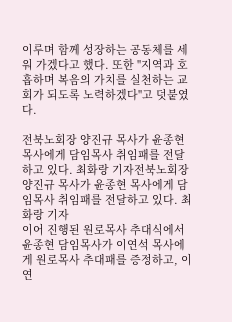이루며 함께 성장하는 공동체를 세워 가겠다고 했다. 또한 "지역과 호흡하며 복음의 가치를 실천하는 교회가 되도록 노력하겠다"고 덧붙였다.

전북노회장 양진규 목사가 윤종현 목사에게 담임목사 취임패를 전달하고 있다. 최화랑 기자전북노회장 양진규 목사가 윤종현 목사에게 담임목사 취임패를 전달하고 있다. 최화랑 기자
이어 진행된 원로목사 추대식에서 윤종현 담임목사가 이연석 목사에게 원로목사 추대패를 증정하고, 이연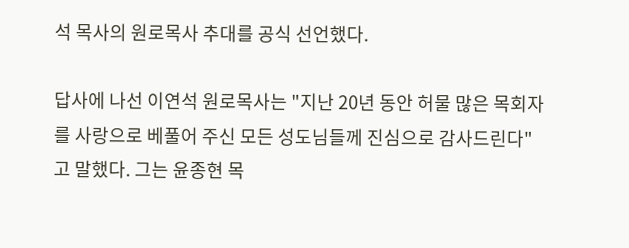석 목사의 원로목사 추대를 공식 선언했다.

답사에 나선 이연석 원로목사는 "지난 20년 동안 허물 많은 목회자를 사랑으로 베풀어 주신 모든 성도님들께 진심으로 감사드린다"고 말했다. 그는 윤종현 목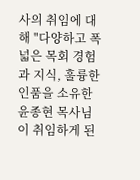사의 취임에 대해 "다양하고 폭넓은 목회 경험과 지식, 훌륭한 인품을 소유한 윤종현 목사님이 취임하게 된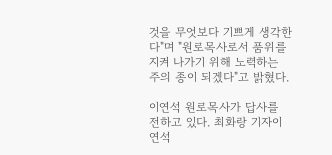것을 무엇보다 기쁘게 생각한다"며 "원로목사로서 품위를 지켜 나가기 위해 노력하는 주의 종이 되겠다"고 밝혔다.

이연석 원로목사가 답사를 전하고 있다. 최화랑 기자이연석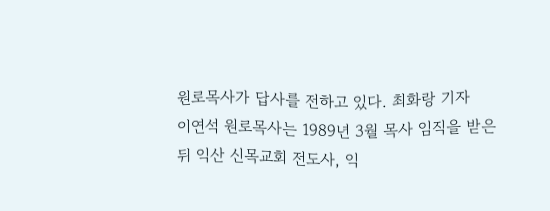원로목사가 답사를 전하고 있다. 최화랑 기자
이연석 원로목사는 1989년 3월 목사 임직을 받은 뒤 익산 신목교회 전도사, 익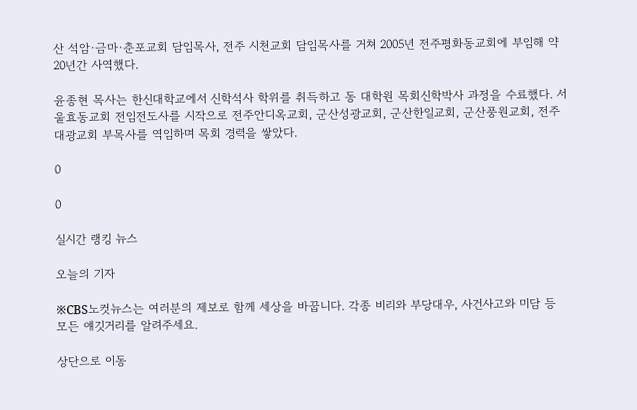산 석암·금마·춘포교회 담임목사, 전주 시천교회 담임목사를 거쳐 2005년 전주평화동교회에 부임해 약 20년간 사역했다.

윤종현 목사는 한신대학교에서 신학석사 학위를 취득하고 동 대학원 목회신학박사 과정을 수료했다. 서울효동교회 전임전도사를 시작으로 전주안디옥교회, 군산성광교회, 군산한일교회, 군산풍원교회, 전주대광교회 부목사를 역임하며 목회 경력을 쌓았다.

0

0

실시간 랭킹 뉴스

오늘의 기자

※CBS노컷뉴스는 여러분의 제보로 함께 세상을 바꿉니다. 각종 비리와 부당대우, 사건사고와 미담 등 모든 얘깃거리를 알려주세요.

상단으로 이동